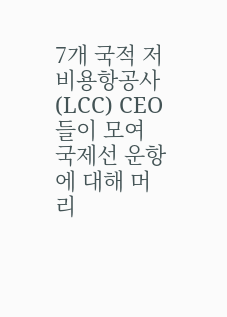7개 국적 저비용항공사(LCC) CEO들이 모여 국제선 운항에 대해 머리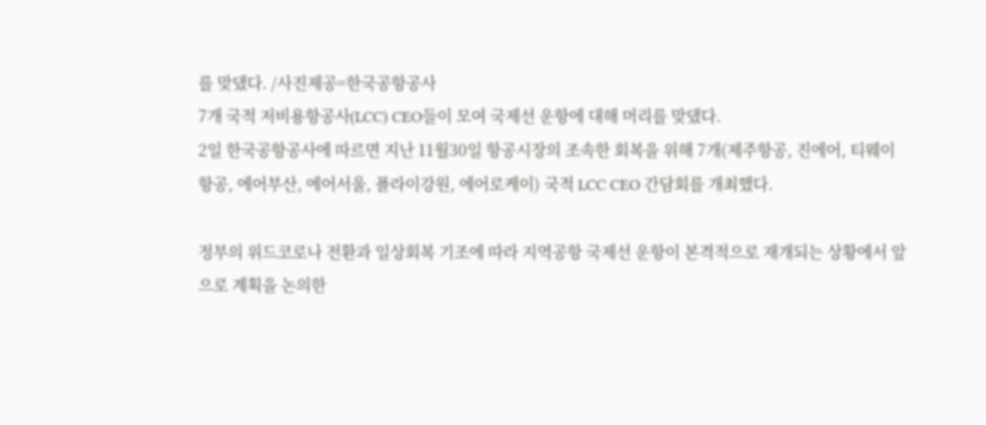를 맞댔다. /사진제공=한국공항공사
7개 국적 저비용항공사(LCC) CEO들이 모여 국제선 운항에 대해 머리를 맞댔다.
2일 한국공항공사에 따르면 지난 11월30일 항공시장의 조속한 회복을 위해 7개(제주항공, 진에어, 티웨이항공, 에어부산, 에어서울, 플라이강원, 에어로케이) 국적 LCC CEO 간담회를 개최했다.

정부의 위드코로나 전환과 일상회복 기조에 따라 지역공항 국제선 운항이 본격적으로 재개되는 상황에서 앞으로 계획을 논의한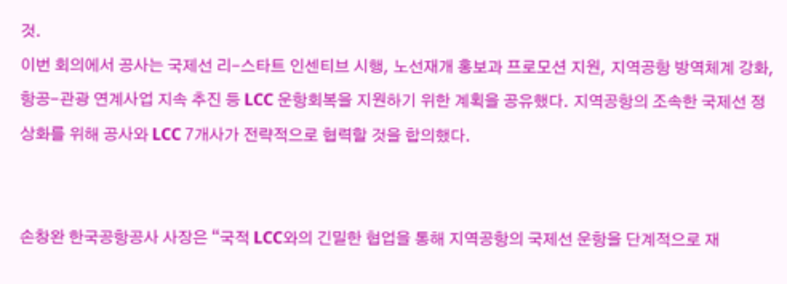것.
이번 회의에서 공사는 국제선 리-스타트 인센티브 시행, 노선재개 홍보과 프로모션 지원, 지역공항 방역체계 강화, 항공-관광 연계사업 지속 추진 등 LCC 운항회복을 지원하기 위한 계획을 공유했다. 지역공항의 조속한 국제선 정상화를 위해 공사와 LCC 7개사가 전략적으로 협력할 것을 합의했다.


손창완 한국공항공사 사장은 “국적 LCC와의 긴밀한 협업을 통해 지역공항의 국제선 운항을 단계적으로 재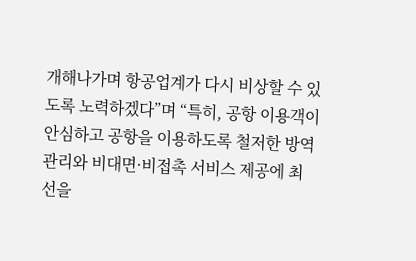개해나가며 항공업계가 다시 비상할 수 있도록 노력하겠다”며 “특히, 공항 이용객이 안심하고 공항을 이용하도록 철저한 방역관리와 비대면·비접촉 서비스 제공에 최선을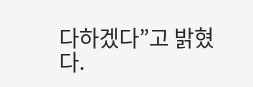다하겠다”고 밝혔다.